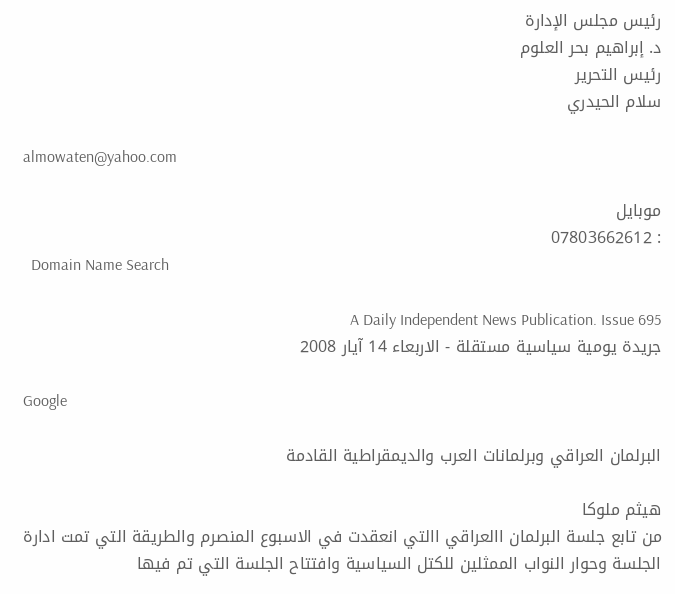رئيس مجلس الإدارة
د. إبراهيم بحر العلوم
رئيس التحرير
سلام الحيدري

almowaten@yahoo.com

موبايل
: 07803662612
  Domain Name Search

A Daily Independent News Publication. Issue 695                                                           جريدة يومية سياسية مستقلة - الاربعاء 14 آيار 2008

Google

البرلمان العراقي وبرلمانات العرب والديمقراطية القادمة

هيثم ملوكا
من تابع جلسة البرلمان االعراقي االتي انعقدت في الاسبوع المنصرم والطريقة التي تمت ادارة الجلسة وحوار النواب الممثلين للكتل السياسية وافتتاح الجلسة التي تم فيها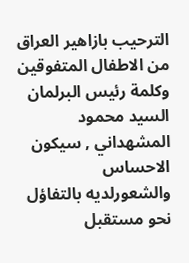الترحيب بازاهير العراق من الاطفال المتفوقين وكلمة رئيس البرلمان السيد محمود المشهداني , سيكون الاحساس والشعورلديه بالتفاؤل نحو مستقبل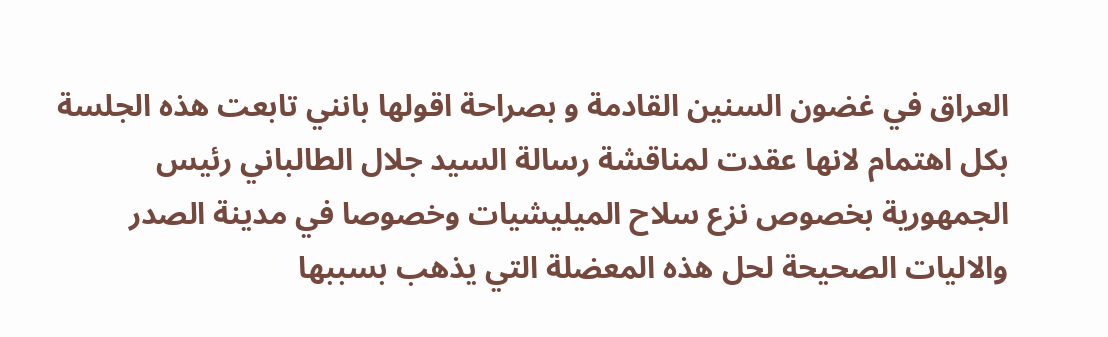العراق في غضون السنين القادمة و بصراحة اقولها بانني تابعت هذه الجلسة بكل اهتمام لانها عقدت لمناقشة رسالة السيد جلال الطالباني رئيس الجمهورية بخصوص نزع سلاح الميليشيات وخصوصا في مدينة الصدر والاليات الصحيحة لحل هذه المعضلة التي يذهب بسببها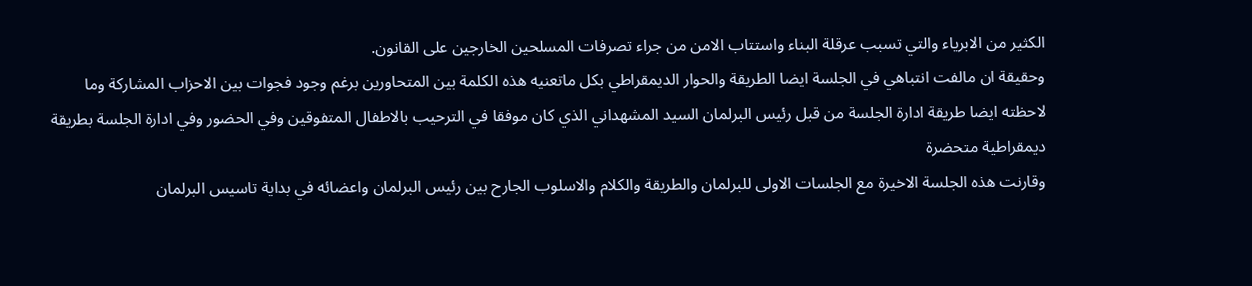الكثير من الابرياء والتي تسبب عرقلة البناء واستتاب الامن من جراء تصرفات المسلحين الخارجين على القانون.
وحقيقة ان مالفت انتباهي في الجلسة ايضا الطريقة والحوار الديمقراطي بكل ماتعنيه هذه الكلمة بين المتحاورين برغم وجود فجوات بين الاحزاب المشاركة وما لاحظته ايضا طريقة ادارة الجلسة من قبل رئيس البرلمان السيد المشهداني الذي كان موفقا في الترحيب بالاطفال المتفوقين وفي الحضور وفي ادارة الجلسة بطريقة ديمقراطية متحضرة
وقارنت هذه الجلسة الاخيرة مع الجلسات الاولى للبرلمان والطريقة والكلام والاسلوب الجارح بين رئيس البرلمان واعضائه في بداية تاسيس البرلمان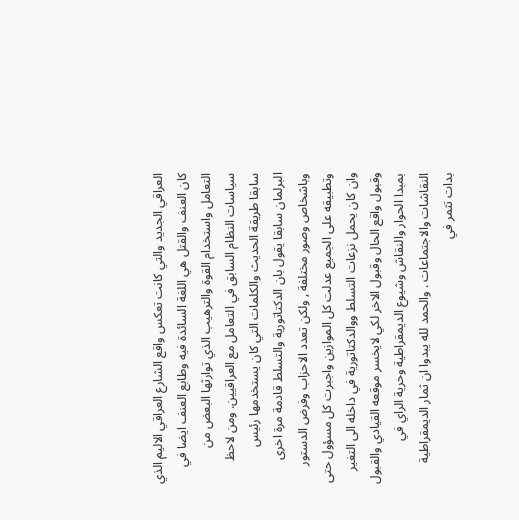العراقي الجديد والتي كانت تعكس واقع الشارع العراقي الاليم الذي كان العنف والقتل هي اللغة السائدة فيه وطابع العنف ايضا في التعامل واستخدام القوة والترهيب الذي توارثها البعض من سياسات النظام السابق في التعامل مع العراقيين. ومن لاحظ سابقا طريقة الحديث والكلمات التي كان يستخدمها رئيس البرلمان سابقا يقول بان الدكتاتورية والتسلط قادمة مرة اخرى وباشخاص وصور مختلفة , ولكن تعدد الاحزاب وفرض الدستور وتطبيقه على الجميع عدلت كل الموازين واجبرت كل مسؤول حتى وان كان يحمل نزعات التسلط ووالدكتاتورية في داخله الى التغير وقبول واقع الحال وقبول الاخر لكي لايخسر موقعه القيادي والقبول بمبدا الحوار والنقاش وشيوع الديمقراطية وحرية الراي في النقاشات والاجتماعات . والحمد لله يبدوا ان ثمار الديمقراطية بدات تثمر في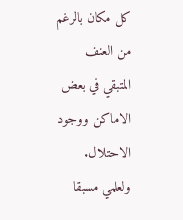كل مكان بالرغم من العنف المتبقي في بعض الاماكن ووجود الاحتلال.
ولعلمي مسبقا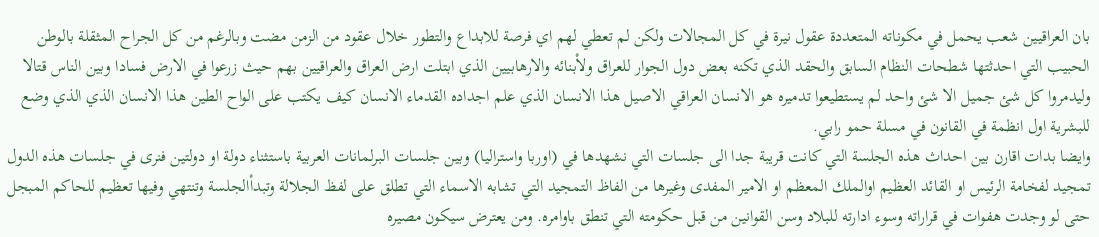بان العراقيين شعب يحمل في مكوناته المتعددة عقول نيرة في كل المجالات ولكن لم تعطي لهم اي فرصة للابداع والتطور خلال عقود من الزمن مضت وبالرغم من كل الجراح المثقلة بالوطن الحبيب التي احدثتها شطحات النظام السابق والحقد الذي تكنه بعض دول الجوار للعراق ولاْبنائه والارهابيين الذي ابتلت ارض العراق والعراقيين بهم حيث زرعوا في الارض فسادا وبين الناس قتالا وليدمروا كل شئ جميل الا شئ واحد لم يستطيعوا تدميره هو الانسان العراقي الاصيل هذا الانسان الذي علم اجداده القدماء الانسان كيف يكتب على الواح الطين هذا الانسان الذي الذي وضع للبشرية اول انظمة في القانون في مسلة حمو رابي.
وايضا بدات اقارن بين احداث هذه الجلسة التي كانت قريبة جدا الى جلسات التي نشهدها في (اوربا واستراليا) وبين جلسات البرلمانات العربية باستثناء دولة او دولتين فنرى في جلسات هذه الدول تمجيد لفخامة الرئيس او القائد العظيم اوالملك المعظم او الامير المفدى وغيرها من الفاظ التمجيد التي تشابه الاسماء التي تطلق على لفظ الجلالة وتبداْالجلسة وتنتهي وفيها تعظيم للحاكم المبجل حتى لو وجدت هفوات في قراراته وسوء ادارته للبلاد وسن القوانين من قبل حكومته التي تنطق باوامره. ومن يعترض سيكون مصيره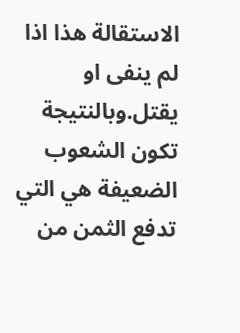الاستقالة هذا اذا لم ينفى او يقتل.وبالنتيجة تكون الشعوب الضعيفة هي التي تدفع الثمن من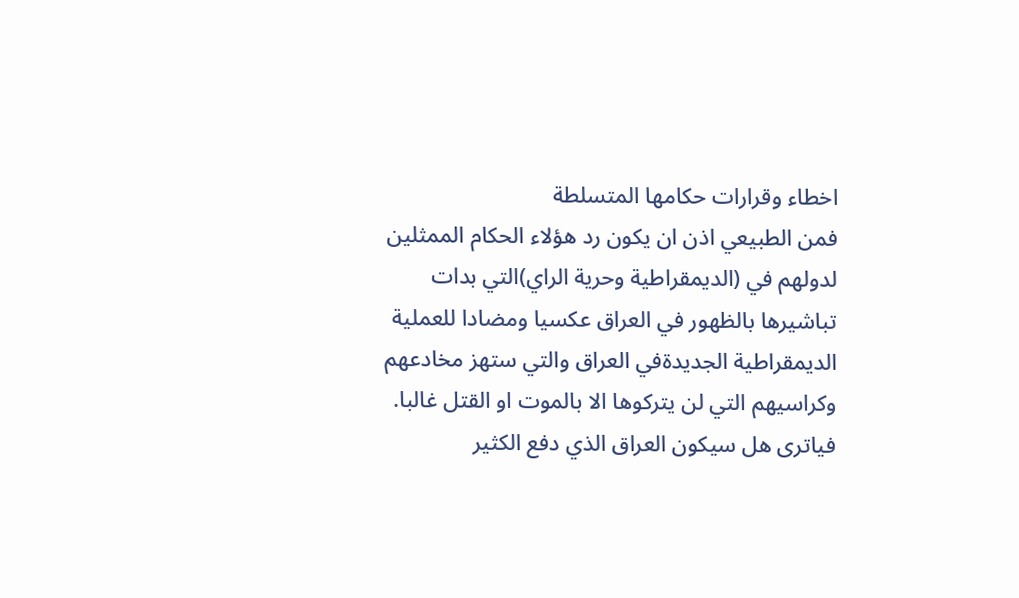اخطاء وقرارات حكامها المتسلطة
فمن الطبيعي اذن ان يكون رد هؤلاء الحكام الممثلين لدولهم في (الديمقراطية وحرية الراي)التي بدات تباشيرها بالظهور في العراق عكسيا ومضادا للعملية الديمقراطية الجديدةفي العراق والتي ستهز مخادعهم وكراسيهم التي لن يتركوها الا بالموت او القتل غالبا.
فياترى هل سيكون العراق الذي دفع الكثير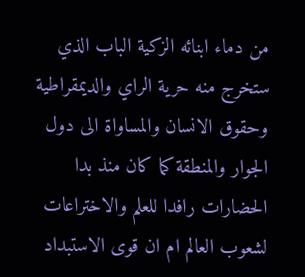من دماء ابنائه الزكية الباب الذي ستخرج منه حرية الراي والديمقراطية وحقوق الانسان والمساواة الى دول الجوار والمنطقة كما كان منذ بدا الحضارات رافدا للعلم والاختراعات لشعوب العالم ام ان قوى الاستبداد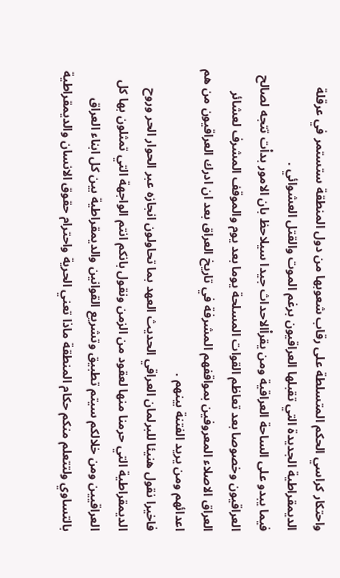واحتكار كراسي الحكم المتسلطة على رقاب شعوبها من دول المنطقة ستستمر في عرقلة الديمقراطية الجديدة التي تقبلها العراقيون برغم الموت والقتل العشوائي .
فيما يبدو على الساحة العراقية ومن يقراْالاحداث جيدا سيلاحظ بان الامور بداْت تتجه لصالح العراقيون وخصوصا بعد تعاظم القوات المسلحة يوما بعد يوم والموقف المشرف لعشائر العراق الاصلاء المعروفين بمواقفهم المشرفة في تاريخ العراق بعد ان ادرك العراقيون من هم اعدائهم ومن يريد الفتنة بينهم .
فاخيرا نقول هنيئا للبرلمان العراقي الحديث العهد بما تحاولون انجازه عبر الحوار الحر وروح الديمقراطية التي حرمنا منها لعقود من الزمن ونقول بانكم انتم الواجهة التي تمثلون بها كل العراقيين ومن خلالكم سيتم تطبيق وتشريع القوانين والديمقراطية بين كل ابناء العراق بالتساوي ولتتعلم منكم حكام المنطقة ماذا تعني الحرية واحترام حقوق الانسان والديمقراطية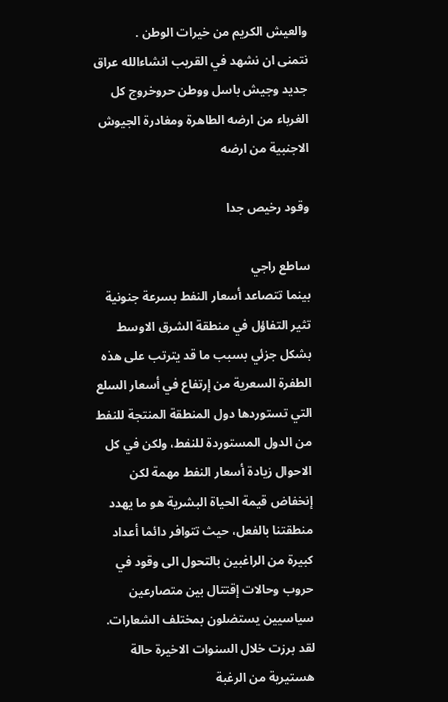والعيش الكريم من خيرات الوطن .
نتمنى ان نشهد في القريب انشاءالله عراق جديد وجيش باسل ووطن حروخروج كل الغرباء من ارضه الطاهرة ومغادرة الجيوش الاجنبية من ارضه

وقود رخيص جدا

ساطع راجي
بينما تتصاعد أسعار النفط بسرعة جنونية تثير التفاؤل في منطقة الشرق الاوسط بشكل جزئي بسبب ما قد يترتب على هذه الطفرة السعرية من إرتفاع في أسعار السلع التي تستوردها دول المنطقة المنتجة للنفط من الدول المستوردة للنفط، ولكن في كل الاحوال زيادة أسعار النفط مهمة لكن إنخفاض قيمة الحياة البشرية هو ما يهدد منطقتنا بالفعل، حيث تتوافر دائما أعداد كبيرة من الراغبين بالتحول الى وقود في حروب وحالات إقتتال بين متصارعين سياسيين يستضلون بمختلف الشعارات.
لقد برزت خلال السنوات الاخيرة حالة هستيرية من الرغبة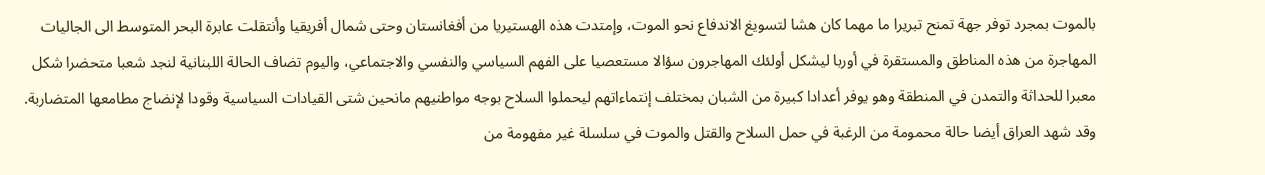بالموت بمجرد توفر جهة تمنح تبريرا ما مهما كان هشا لتسويغ الاندفاع نحو الموت، وإمتدت هذه الهستيريا من أفغانستان وحتى شمال أفريقيا وأنتقلت عابرة البحر المتوسط الى الجاليات المهاجرة من هذه المناطق والمستقرة في أوربا ليشكل أولئك المهاجرون سؤالا مستعصيا على الفهم السياسي والنفسي والاجتماعي، واليوم تضاف الحالة اللبنانية لنجد شعبا متحضرا شكل معبرا للحداثة والتمدن في المنطقة وهو يوفر أعدادا كبيرة من الشبان بمختلف إنتماءاتهم ليحملوا السلاح بوجه مواطنيهم مانحين شتى القيادات السياسية وقودا لإنضاج مطامعها المتضاربة.
وقد شهد العراق أيضا حالة محمومة من الرغبة في حمل السلاح والقتل والموت في سلسلة غير مفهومة من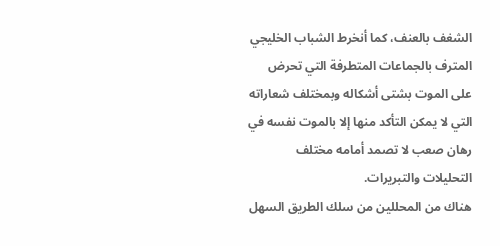الشغف بالعنف، كما أنخرط الشباب الخليجي المترف بالجماعات المتطرفة التي تحرض على الموت بشتى أشكاله وبمختلف شعاراته التي لا يمكن التأكد منها إلا بالموت نفسه في رهان صعب لا تصمد أمامه مختلف التحليلات والتبريرات.
هناك من المحللين من سلك الطريق السهل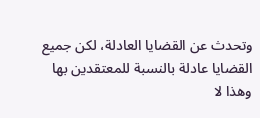وتحدث عن القضايا العادلة، لكن جميع القضايا عادلة بالنسبة للمعتقدين بها وهذا لا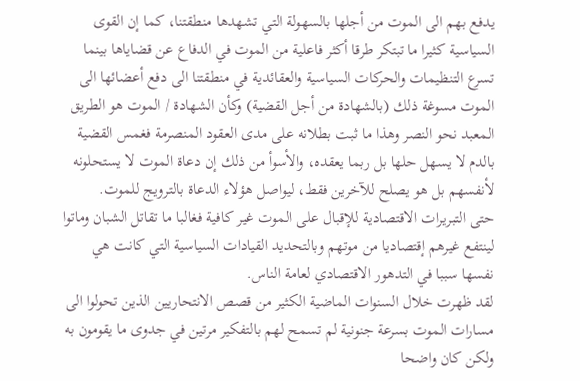يدفع بهم الى الموت من أجلها بالسهولة التي تشهدها منطقتنا، كما إن القوى السياسية كثيرا ما تبتكر طرقا أكثر فاعلية من الموت في الدفاع عن قضاياها بينما تسرع التنظيمات والحركات السياسية والعقائدية في منطقتنا الى دفع أعضائها الى الموت مسوغة ذلك (بالشهادة من أجل القضية) وكأن الشهادة / الموت هو الطريق المعبد نحو النصر وهذا ما ثبت بطلانه على مدى العقود المنصرمة فغمس القضية بالدم لا يسهل حلها بل ربما يعقده، والأسوأ من ذلك إن دعاة الموت لا يستحلونه لأنفسهم بل هو يصلح للآخرين فقط، ليواصل هؤلاء الدعاة بالترويج للموت.
حتى التبريرات الاقتصادية للإقبال على الموت غير كافية فغالبا ما تقاتل الشبان وماتوا لينتفع غيرهم إقتصاديا من موتهم وبالتحديد القيادات السياسية التي كانت هي نفسها سببا في التدهور الاقتصادي لعامة الناس.
لقد ظهرت خلال السنوات الماضية الكثير من قصص الانتحاريين الذين تحولوا الى مسارات الموت بسرعة جنونية لم تسمح لهم بالتفكير مرتين في جدوى ما يقومون به ولكن كان واضحا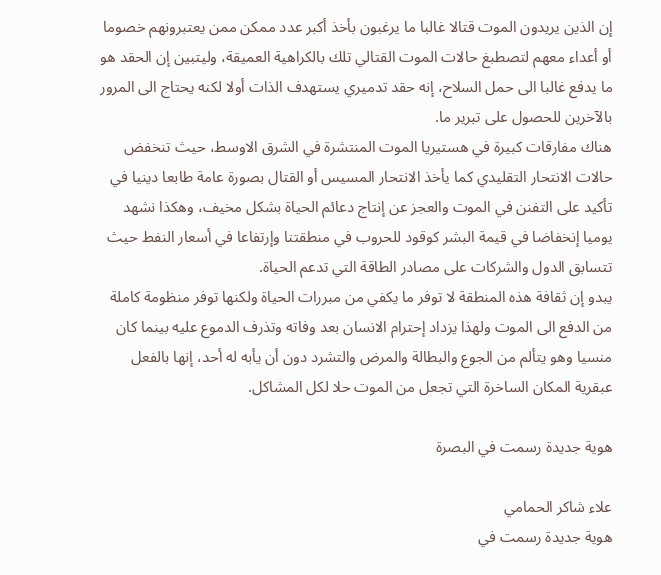إن الذين يريدون الموت قتالا غالبا ما يرغبون بأخذ أكبر عدد ممكن ممن يعتبرونهم خصوما أو أعداء معهم لتصطبغ حالات الموت القتالي تلك بالكراهية العميقة، وليتبين إن الحقد هو ما يدفع غالبا الى حمل السلاح، إنه حقد تدميري يستهدف الذات أولا لكنه يحتاج الى المرور بالآخرين للحصول على تبرير ما.
هناك مفارقات كبيرة في هستيريا الموت المنتشرة في الشرق الاوسط، حيث تنخفض حالات الانتحار التقليدي كما يأخذ الانتحار المسيس أو القتال بصورة عامة طابعا دينيا في تأكيد على التفنن في الموت والعجز عن إنتاج دعائم الحياة بشكل مخيف، وهكذا نشهد يوميا إنخفاضا في قيمة البشر كوقود للحروب في منطقتنا وإرتفاعا في أسعار النفط حيث تتسابق الدول والشركات على مصادر الطاقة التي تدعم الحياة.
يبدو إن ثقافة هذه المنطقة لا توفر ما يكفي من مبررات الحياة ولكنها توفر منظومة كاملة من الدفع الى الموت ولهذا يزداد إحترام الانسان بعد وفاته وتذرف الدموع عليه بينما كان منسيا وهو يتألم من الجوع والبطالة والمرض والتشرد دون أن يأبه له أحد، إنها بالفعل عبقرية المكان الساخرة التي تجعل من الموت حلا لكل المشاكل.

هوية جديدة رسمت في البصرة

علاء شاكر الحمامي
هوية جديدة رسمت في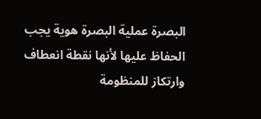البصرة عملية البصرة هوية يجب الحفاظ عليها لأنها نقطة انعطاف وارتكاز للمنظومة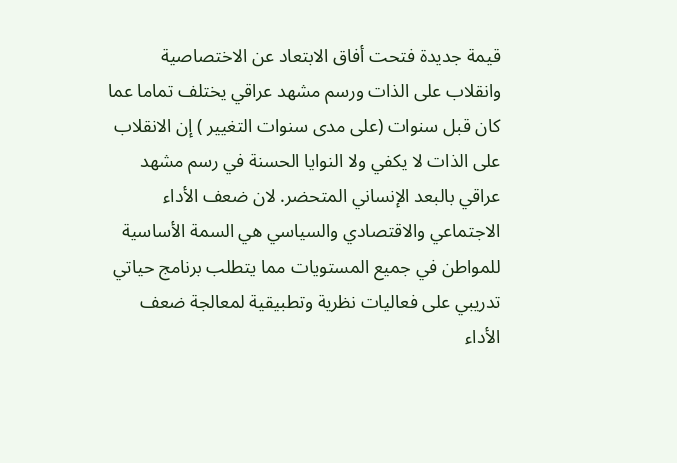قيمة جديدة فتحت أفاق الابتعاد عن الاختصاصية وانقلاب على الذات ورسم مشهد عراقي يختلف تماما عما كان قبل سنوات (على مدى سنوات التغيير ) إن الانقلاب على الذات لا يكفي ولا النوايا الحسنة في رسم مشهد عراقي بالبعد الإنساني المتحضر. لان ضعف الأداء الاجتماعي والاقتصادي والسياسي هي السمة الأساسية للمواطن في جميع المستويات مما يتطلب برنامج حياتي تدريبي على فعاليات نظرية وتطبيقية لمعالجة ضعف الأداء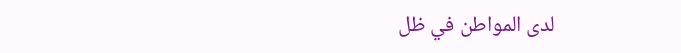لدى المواطن في ظل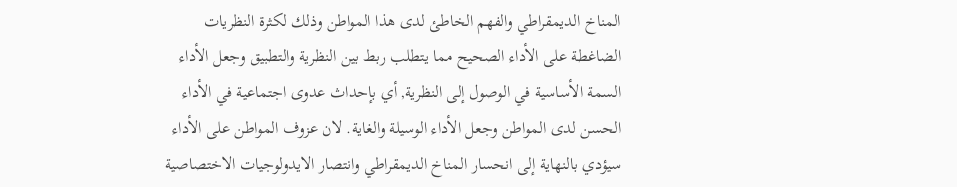المناخ الديمقراطي والفهم الخاطئ لدى هذا المواطن وذلك لكثرة النظريات الضاغطة على الأداء الصحيح مما يتطلب ربط بين النظرية والتطبيق وجعل الأداء السمة الأساسية في الوصول إلى النظرية, أي بإحداث عدوى اجتماعية في الأداء الحسن لدى المواطن وجعل الأداء الوسيلة والغاية. لان عزوف المواطن على الأداء سيؤدي بالنهاية إلى انحسار المناخ الديمقراطي وانتصار الايدولوجيات الاختصاصية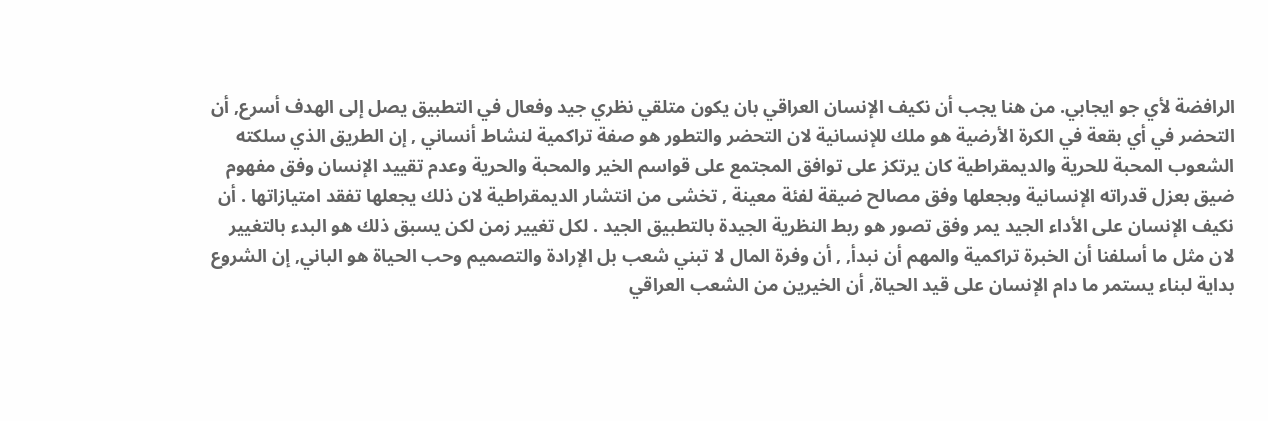الرافضة لأي جو ايجابي. من هنا يجب أن نكيف الإنسان العراقي بان يكون متلقي نظري جيد وفعال في التطبيق يصل إلى الهدف أسرع, أن التحضر في أي بقعة في الكرة الأرضية هو ملك للإنسانية لان التحضر والتطور هو صفة تراكمية لنشاط أنساني , إن الطريق الذي سلكته الشعوب المحبة للحرية والديمقراطية كان يرتكز على توافق المجتمع على قواسم الخير والمحبة والحرية وعدم تقييد الإنسان وفق مفهوم ضيق بعزل قدراته الإنسانية وبجعلها وفق مصالح ضيقة لفئة معينة , تخشى من انتشار الديمقراطية لان ذلك يجعلها تفقد امتيازاتها . أن نكيف الإنسان على الأداء الجيد يمر وفق تصور هو ربط النظرية الجيدة بالتطبيق الجيد . لكل تغيير زمن لكن يسبق ذلك هو البدء بالتغيير لان مثل ما أسلفنا أن الخبرة تراكمية والمهم أن نبدأ, , أن وفرة المال لا تبني شعب بل الإرادة والتصميم وحب الحياة هو الباني, إن الشروع بداية لبناء يستمر ما دام الإنسان على قيد الحياة, أن الخيرين من الشعب العراقي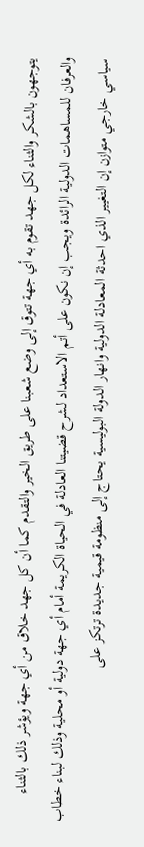يتوجهون بالشكر والثناء لكل جهد تقوم به أي جهة تتوق إلى وضع شعبنا على طريق الخير والتقدم كما أن كل جهد خلاق من أي جهة ويؤشر ذلك بالثناء والعرفان للمساهمات الدولية الرائدة ويجب إن نكون على أتم الاستعداد لشرح قضيتنا العادلة في الحياة الكريمة أمام أي جهة دولية أو محلية وذلك لبناء خطاب سياسي خارجي متوازن إن التغيير الذي احدثة المعادلة الدولية وانهار الدولة البوليسية يحتاج إلى منظومة قيمية جديدة ترتكز على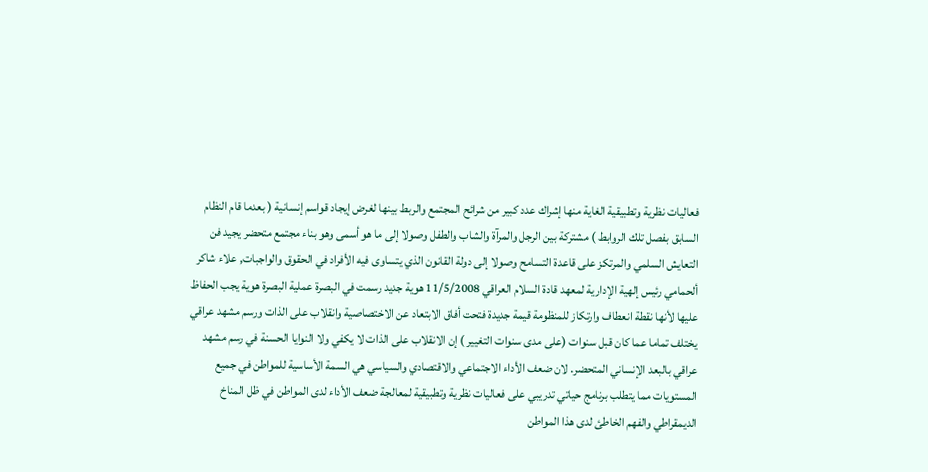فعاليات نظرية وتطبيقية الغاية منها إشراك عدد كبير من شرائح المجتمع والربط بينها لغرض إيجاد قواسم إنسانية ( بعدما قام النظام السابق بفصل تلك الروابط ) مشتركة بين الرجل والمرآة والشاب والطفل وصولا إلى ما هو أسمى وهو بناء مجتمع متحضر يجيد فن التعايش السلمي والمرتكز على قاعدة التسامح وصولا إلى دولة القانون الذي يتساوى فيه الأفراد في الحقوق والواجبات, علاء شاكر ألحمامي رئيس إلهية الإدارية لمعهد قادة السلام العراقي 11/5/2008 هوية جديد رسمت في البصرة عملية البصرة هوية يجب الحفاظ عليها لأنها نقطة انعطاف وارتكاز للمنظومة قيمة جديدة فتحت أفاق الابتعاد عن الاختصاصية وانقلاب على الذات ورسم مشهد عراقي يختلف تماما عما كان قبل سنوات (على مدى سنوات التغيير ) إن الانقلاب على الذات لا يكفي ولا النوايا الحسنة في رسم مشهد عراقي بالبعد الإنساني المتحضر. لان ضعف الأداء الاجتماعي والاقتصادي والسياسي هي السمة الأساسية للمواطن في جميع المستويات مما يتطلب برنامج حياتي تدريبي على فعاليات نظرية وتطبيقية لمعالجة ضعف الأداء لدى المواطن في ظل المناخ الديمقراطي والفهم الخاطئ لدى هذا المواطن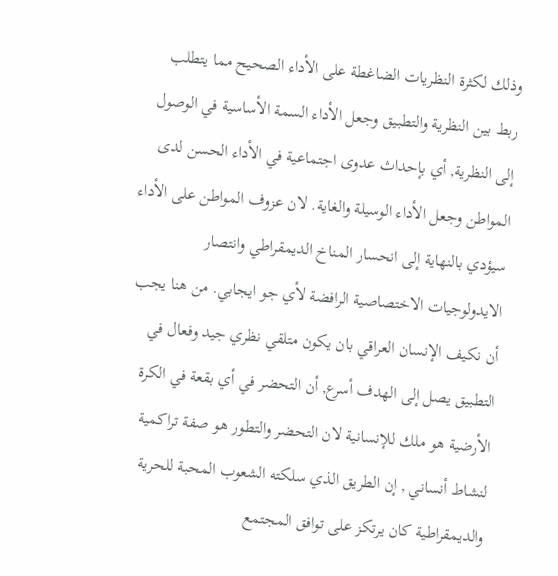وذلك لكثرة النظريات الضاغطة على الأداء الصحيح مما يتطلب ربط بين النظرية والتطبيق وجعل الأداء السمة الأساسية في الوصول إلى النظرية, أي بإحداث عدوى اجتماعية في الأداء الحسن لدى المواطن وجعل الأداء الوسيلة والغاية. لان عزوف المواطن على الأداء سيؤدي بالنهاية إلى انحسار المناخ الديمقراطي وانتصار الايدولوجيات الاختصاصية الرافضة لأي جو ايجابي. من هنا يجب أن نكيف الإنسان العراقي بان يكون متلقي نظري جيد وفعال في التطبيق يصل إلى الهدف أسرع, أن التحضر في أي بقعة في الكرة الأرضية هو ملك للإنسانية لان التحضر والتطور هو صفة تراكمية لنشاط أنساني , إن الطريق الذي سلكته الشعوب المحبة للحرية والديمقراطية كان يرتكز على توافق المجتمع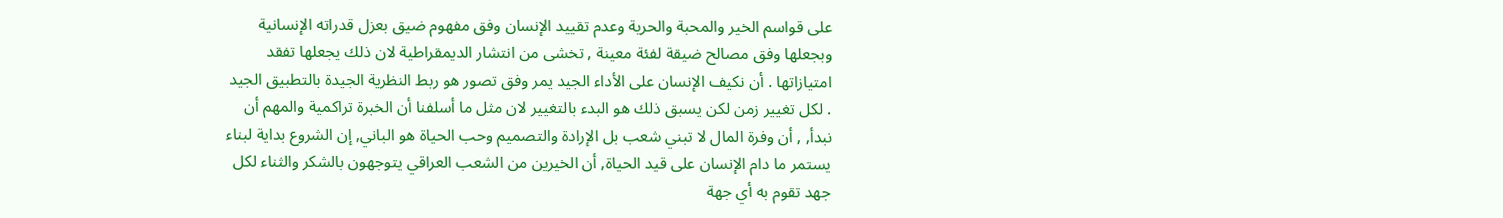على قواسم الخير والمحبة والحرية وعدم تقييد الإنسان وفق مفهوم ضيق بعزل قدراته الإنسانية وبجعلها وفق مصالح ضيقة لفئة معينة , تخشى من انتشار الديمقراطية لان ذلك يجعلها تفقد امتيازاتها . أن نكيف الإنسان على الأداء الجيد يمر وفق تصور هو ربط النظرية الجيدة بالتطبيق الجيد . لكل تغيير زمن لكن يسبق ذلك هو البدء بالتغيير لان مثل ما أسلفنا أن الخبرة تراكمية والمهم أن نبدأ, , أن وفرة المال لا تبني شعب بل الإرادة والتصميم وحب الحياة هو الباني, إن الشروع بداية لبناء يستمر ما دام الإنسان على قيد الحياة, أن الخيرين من الشعب العراقي يتوجهون بالشكر والثناء لكل جهد تقوم به أي جهة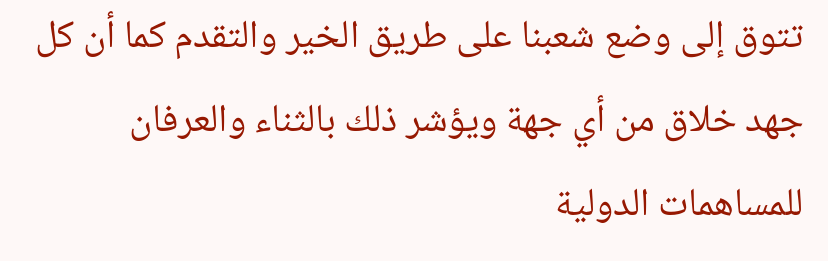تتوق إلى وضع شعبنا على طريق الخير والتقدم كما أن كل جهد خلاق من أي جهة ويؤشر ذلك بالثناء والعرفان للمساهمات الدولية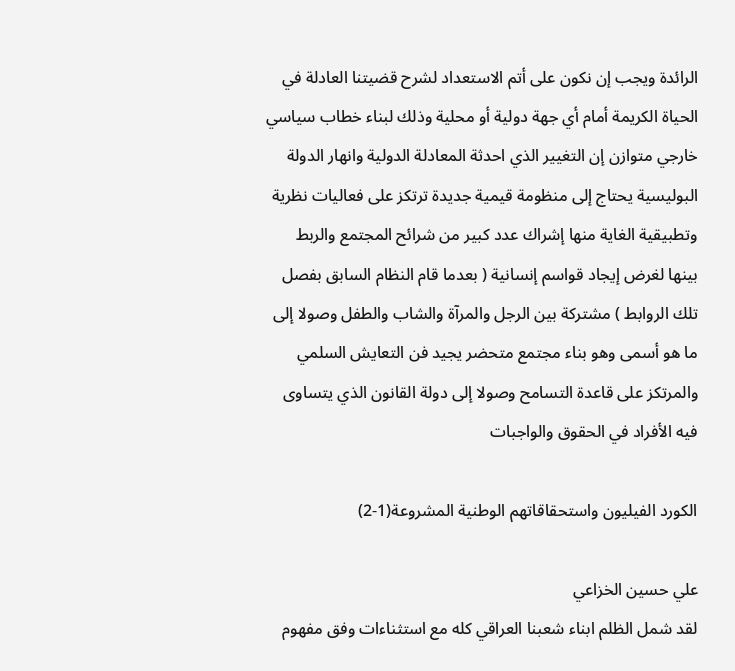الرائدة ويجب إن نكون على أتم الاستعداد لشرح قضيتنا العادلة في الحياة الكريمة أمام أي جهة دولية أو محلية وذلك لبناء خطاب سياسي خارجي متوازن إن التغيير الذي احدثة المعادلة الدولية وانهار الدولة البوليسية يحتاج إلى منظومة قيمية جديدة ترتكز على فعاليات نظرية وتطبيقية الغاية منها إشراك عدد كبير من شرائح المجتمع والربط بينها لغرض إيجاد قواسم إنسانية ( بعدما قام النظام السابق بفصل تلك الروابط ) مشتركة بين الرجل والمرآة والشاب والطفل وصولا إلى ما هو أسمى وهو بناء مجتمع متحضر يجيد فن التعايش السلمي والمرتكز على قاعدة التسامح وصولا إلى دولة القانون الذي يتساوى فيه الأفراد في الحقوق والواجبات

الكورد الفيليون واستحقاقاتهم الوطنية المشروعة(1-2)

علي حسين الخزاعي
لقد شمل الظلم ابناء شعبنا العراقي كله مع استثناءات وفق مفهوم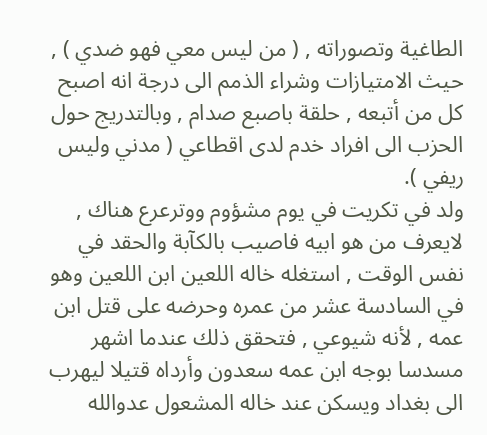الطاغية وتصوراته , ( من ليس معي فهو ضدي ) , حيث الامتيازات وشراء الذمم الى درجة انه اصبح كل من أتبعه , حلقة باصبع صدام , وبالتدريج حول الحزب الى افراد خدم لدى اقطاعي ( مدني وليس ريفي ).
ولد في تكريت في يوم مشؤوم ووترعرع هناك , لايعرف من هو ابيه فاصيب بالكآبة والحقد في نفس الوقت , استغله خاله اللعين ابن اللعين وهو في السادسة عشر من عمره وحرضه على قتل ابن عمه , لأنه شيوعي , فتحقق ذلك عندما اشهر مسدسا بوجه ابن عمه سعدون وأرداه قتيلا ليهرب الى بغداد ويسكن عند خاله المشعول عدوالله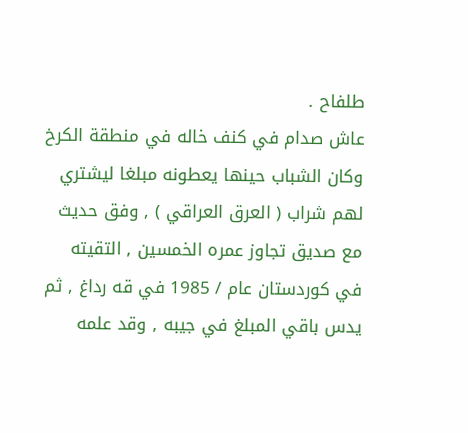طلفاح .
عاش صدام في كنف خاله في منطقة الكرخ وكان الشباب حينها يعطونه مبلغا ليشتري لهم شراب ( العرق العراقي ) , وفق حديث مع صديق تجاوز عمره الخمسين , التقيته في كوردستان عام / 1985 في قه رداغ , ثم يدس باقي المبلغ في جيبه , وقد علمه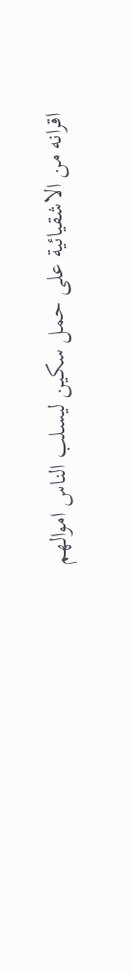اقرانه من الاشقيائية على حمل سكين ليسلب الناس اموالهم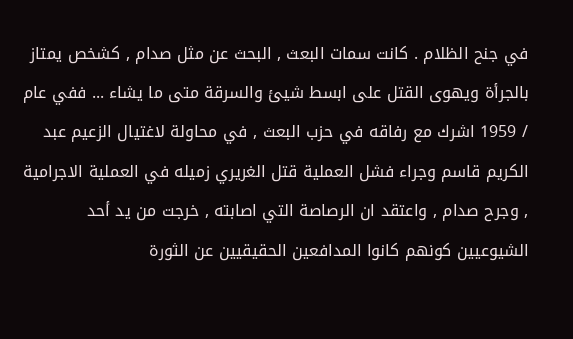في جنح الظلام . كانت سمات البعث , البحث عن مثل صدام , كشخص يمتاز بالجرأة ويهوى القتل على ابسط شيئ والسرقة متى ما يشاء ... ففي عام / 1959 اشرك مع رفاقه في حزب البعث , في محاولة لاغتيال الزعيم عبد الكريم قاسم وجراء فشل العملية قتل الغريري زميله في العملية الاجرامية , وجرح صدام , واعتقد ان الرصاصة التي اصابته , خرجت من يد أحد الشيوعيين كونهم كانوا المدافعين الحقيقيين عن الثورة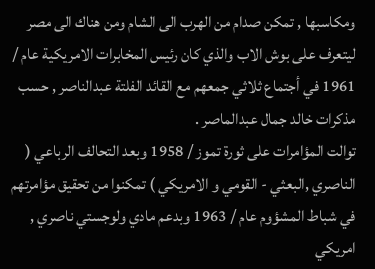ومكاسبها , تمكن صدام من الهرب الى الشام ومن هناك الى مصر ليتعرف على بوش الاب والذي كان رئيس المخابرات الامريكية عام / 1961 في أجتماع ثلاثي جمعهم مع القائد الفلتة عبدالناصر , حسب مذكرات خالد جمال عبدالماصر .
توالت المؤامرات على ثورة تموز / 1958 وبعد التحالف الرباعي ( الناصري ,البعثي - القومي و الامريكي ) تمكنوا من تحقيق مؤامرتهم في شباط المشؤوم عام / 1963 وبدعم مادي ولوجستي ناصري , امريكي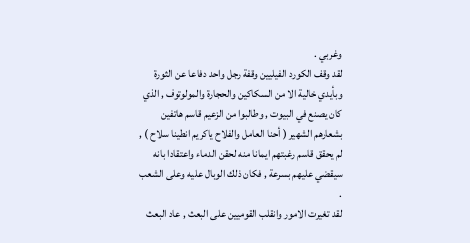وغربي .
لقد وقف الكورد الفيليين وقفة رجل واحد دفاعا عن الثورة وبأيدي خالية الا من السكاكين والحجارة والمولوتوف , الذي كان يصنع في البيوت , وطالبوا من الزعيم قاسم هاتفين بشعارهم الشهير ( أحنا العامل والفلاح ياكريم انطينا سلاح ) , لم يحقق قاسم رغبتهم ايمانا منه لحقن الدماء واعتقادا بانه سيقضي عليهم بسرعة , فكان ذلك الوبال عليه وعلى الشعب .
لقد تغيرت الامور وانقلب القوميين على البعث , عاد البعث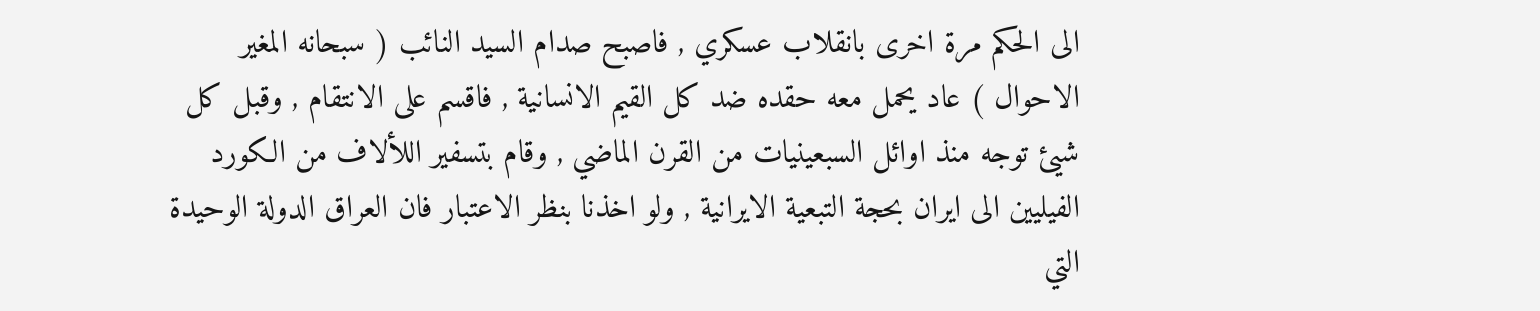الى الحكم مرة اخرى بانقلاب عسكري , فاصبح صدام السيد النائب ( سبحانه المغير الاحوال ) عاد يحمل معه حقده ضد كل القيم الانسانية , فاقسم على الانتقام , وقبل كل شيئ توجه منذ اوائل السبعينيات من القرن الماضي , وقام بتسفير اللألاف من الكورد الفيليين الى ايران بحجة التبعية الايرانية , ولو اخذنا بنظر الاعتبار فان العراق الدولة الوحيدة التي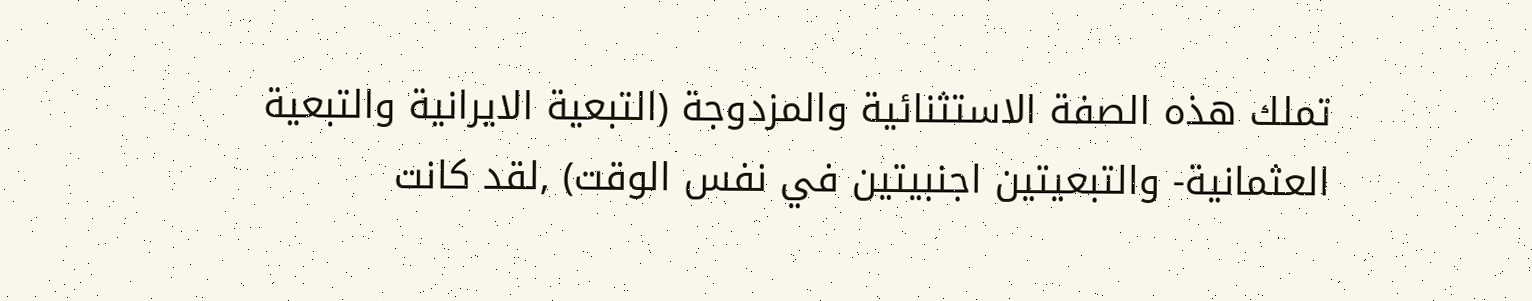تملك هذه الصفة الاستثنائية والمزدوجة (التبعية الايرانية والتبعية العثمانية- والتبعيتين اجنبيتين في نفس الوقت) ,لقد كانت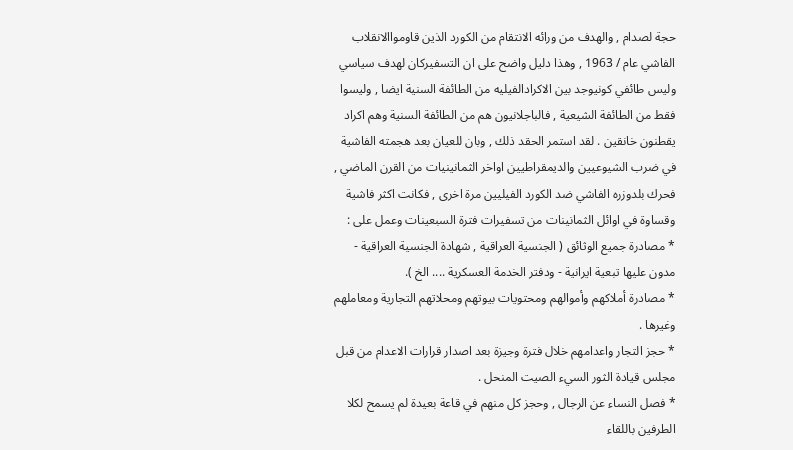حجة لصدام , والهدف من ورائه الانتقام من الكورد الذين قاومواالانقلاب الفاشي عام / 1963 , وهذا دليل واضح على ان التسفيركان لهدف سياسي وليس طائفي كونيوجد بين الاكرادالفيليه من الطائفة السنية ايضا , وليسوا فقط من الطائفة الشيعية , فالباجلانيون هم من الطائفة السنية وهم اكراد يقطنون خانقين . لقد استمر الحقد ذلك , وبان للعيان بعد هجمته الفاشية في ضرب الشيوعيين والديمقراطيين اواخر الثمانينيات من القرن الماضي , فحرك بلدوزره الفاشي ضد الكورد الفيليين مرة اخرى , فكانت اكثر فاشية وقساوة في اوائل الثمانينات من تسفيرات فترة السبعينات وعمل على :
* مصادرة جميع الوثائق ( الجنسية العراقية , شهادة الجنسية العراقية - مدون عليها تبعية ايرانية - ودفتر الخدمة العسكرية .... الخ ).
* مصادرة أملاكهم وأموالهم ومحتويات بيوتهم ومحلاتهم التجارية ومعاملهم وغيرها .
* حجز التجار واعدامهم خلال فترة وجيزة بعد اصدار قرارات الاعدام من قبل مجلس قيادة الثور السيء الصيت المنحل .
* فصل النساء عن الرجال , وحجز كل منهم في قاعة بعيدة لم يسمح لكلا الطرفين باللقاء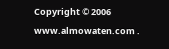Copyright © 2006 www.almowaten.com .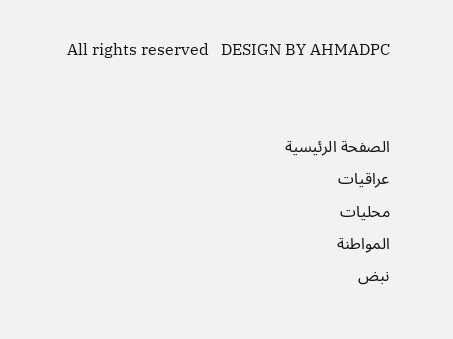All rights reserved   DESIGN BY AHMADPC


الصفحة الرئيسية
عراقيات
محليات
المواطنة
نبض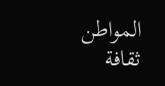المواطن
ثقافة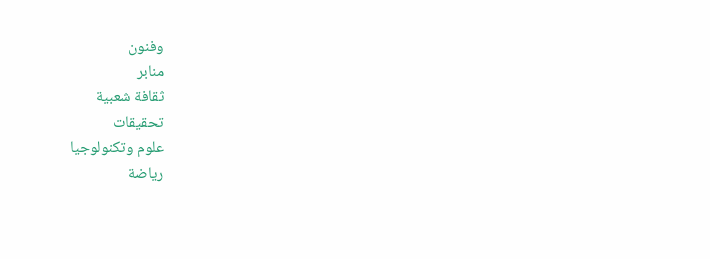وفنون
منابر
ثقافة شعبية
تحقيقات
علوم وتكنولوجيا
رياضة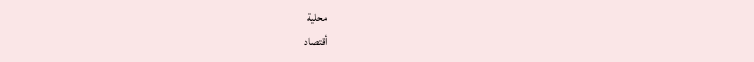محلية
أقتصاد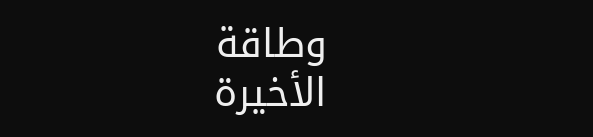وطاقة
الأخيرة